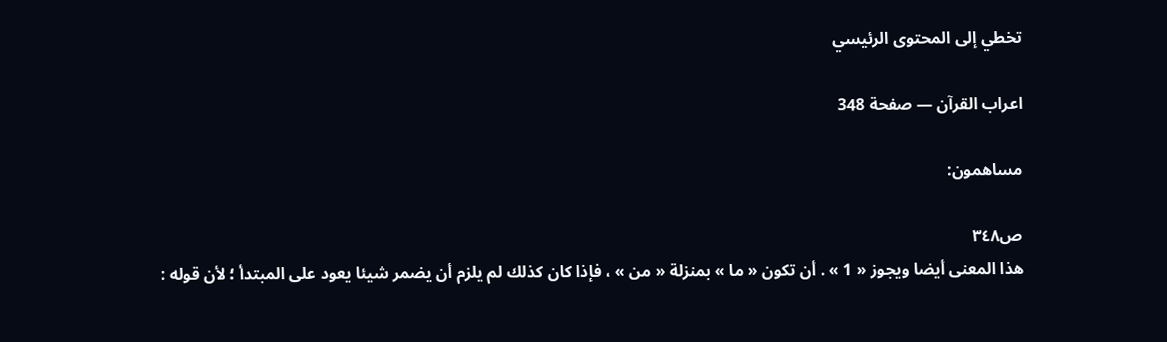تخطي إلى المحتوى الرئيسي

اعراب القرآن — صفحة 348

مساهمون:

ص٣٤٨
هذا المعنى أيضا ويجوز « 1 » . أن تكون « ما » بمنزلة « من » ، فإذا كان كذلك لم يلزم أن يضمر شيئا يعود على المبتدأ ؛ لأن قوله :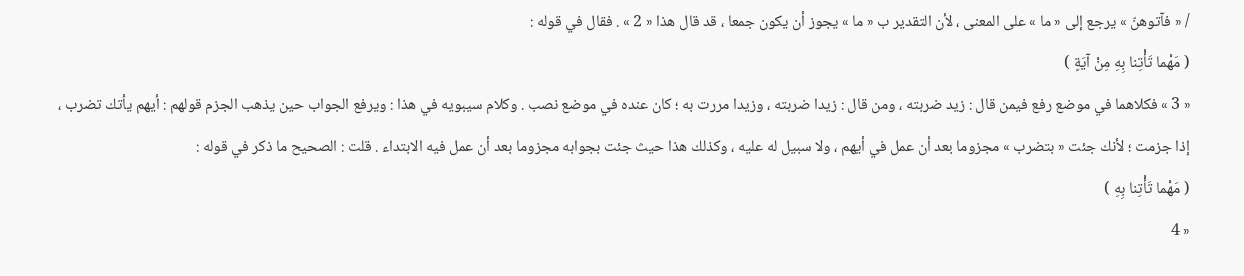/ « فآتوهنّ » يرجع إلى « ما » على المعنى ، لأن التقدير ب « ما » يجوز أن يكون جمعا ، قد قال هذا « 2 » . فقال في قوله :
( مَهْما تَأْتِنا بِهِ مِنْ آيَةٍ )
« 3 » فكلاهما في موضع رفع فيمن قال : زيد ضربته ، ومن قال : زيدا ضربته ، وزيدا مررت به ؛ كان عنده في موضع نصب . وكلام سيبويه في هذا : ويرفع الجواب حين يذهب الجزم قولهم : أيهم يأتك تضرب ، إذا جزمت ؛ لأنك جئت « بتضرب » مجزوما بعد أن عمل في أيهم ، ولا سبيل له عليه ، وكذلك هذا حيث جئت بجوابه مجزوما بعد أن عمل فيه الابتداء . قلت : الصحيح ما ذكر في قوله :
( مَهْما تَأْتِنا بِهِ )
« 4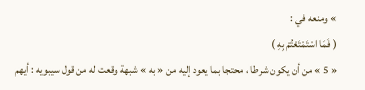» ومنعه في :
( فَمَا اسْتَمْتَعْتُمْ بِهِ )
« 5 » من أن يكون شرطا ، محتجا بما يعود إليه من « به » شبهة وقعت له من قول سيبويه : أيهم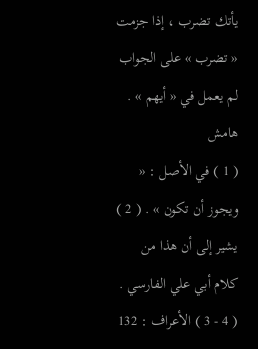يأتك تضرب ، إذا جزمت « تضرب » على الجواب لم يعمل في « أيهم » .
هامش
( 1 ) في الأصل : « ويجوز أن تكون » . ( 2 ) يشير إلى أن هذا من كلام أبي علي الفارسي . ( 4 - 3 ) الأعراف : 132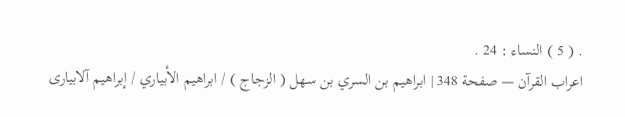. ( 5 ) النساء : 24 .
اعراب القرآن — صفحة 348 | ابراهيم بن السري بن سهل ( الزجاج ) / ابراهيم الأبياري / إبراهيم آلابيارى